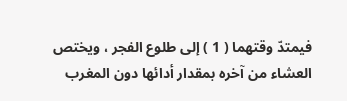فيمتدّ وقتهما ( 1 ) إلى طلوع الفجر ، ويختص العشاء من آخره بمقدار أدائها دون المغرب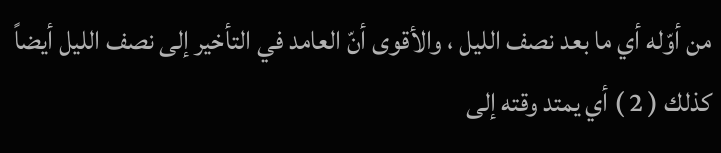من أوّله أي ما بعد نصف الليل ، والأقوى أنّ العامد في التأخير إلى نصف الليل أيضاً كذلك ( 2 ) أي يمتد وقته إلى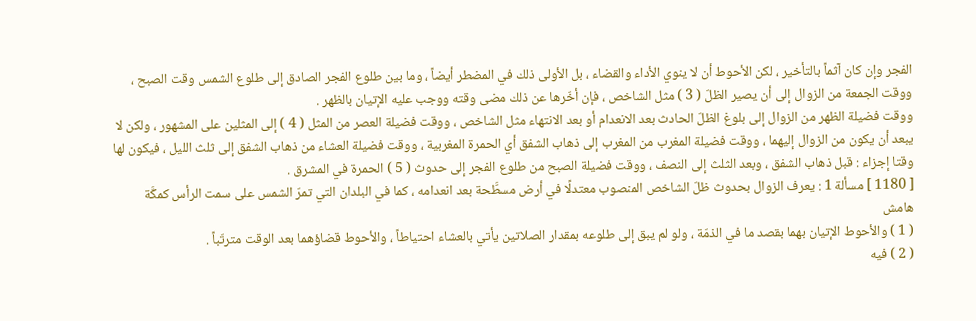الفجر وإن كان آثماً بالتأخير ، لكن الأحوط أن لا ينوي الأداء والقضاء ، بل الأولى ذلك في المضطر أيضاً ، وما بين طلوع الفجر الصادق إلى طلوع الشمس وقت الصبح ، ووقت الجمعة من الزوال إلى أن يصير الظلّ ( 3 ) مثل الشاخص ، فإن أخّرها عن ذلك مضى وقته ووجب عليه الإتيان بالظهر .
ووقت فضيلة الظهر من الزوال إلى بلوغ الظلّ الحادث بعد الانعدام أو بعد الانتهاء مثل الشاخص ، ووقت فضيلة العصر من المثل ( 4 ) إلى المثلين على المشهور ، ولكن لا يبعد أن يكون من الزوال إليهما ، ووقت فضيلة المغرب من المغرب إلى ذهاب الشفق أي الحمرة المغربية ، ووقت فضيلة العشاء من ذهاب الشفق إلى ثلث الليل ، فيكون لها وقتا إجزاء : قبل ذهاب الشفق ، وبعد الثلث إلى النصف ، ووقت فضيلة الصبح من طلوع الفجر إلى حدوث ( 5 ) الحمرة في المشرق .
[ 1180 ] مسألة 1 : يعرف الزوال بحدوث ظلّ الشاخص المنصوب معتدلًا في أرض مسطَّحة بعد انعدامه ، كما في البلدان التي تمرّ الشمس على سمت الرأس كمكَّة
هامش
( 1 ) والأحوط الإتيان بهما بقصد ما في الذمّة ، ولو لم يبق إلى طلوعه بمقدار الصلاتين يأتي بالعشاء احتياطاً ، والأحوط قضاؤهما بعد الوقت مترتّباً .
( 2 ) فيه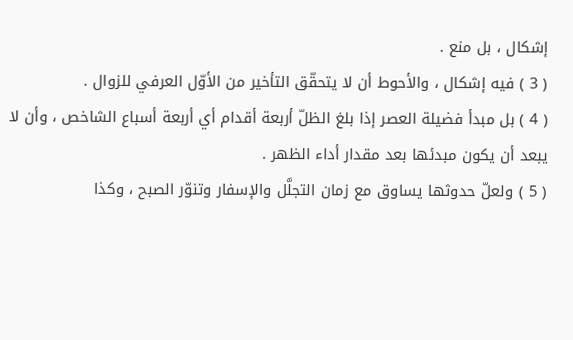إشكال ، بل منع .
( 3 ) فيه إشكال ، والأحوط أن لا يتحقّق التأخير من الأوّل العرفي للزوال .
( 4 ) بل مبدأ فضيلة العصر إذا بلغ الظلّ أربعة أقدام أي أربعة أسباع الشاخص ، وأن لا يبعد أن يكون مبدئها بعد مقدار أداء الظهر .
( 5 ) ولعلّ حدوثها يساوق مع زمان التجلَّل والإسفار وتنوّر الصبح ، وكذا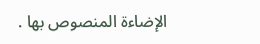الإضاءة المنصوص بها .